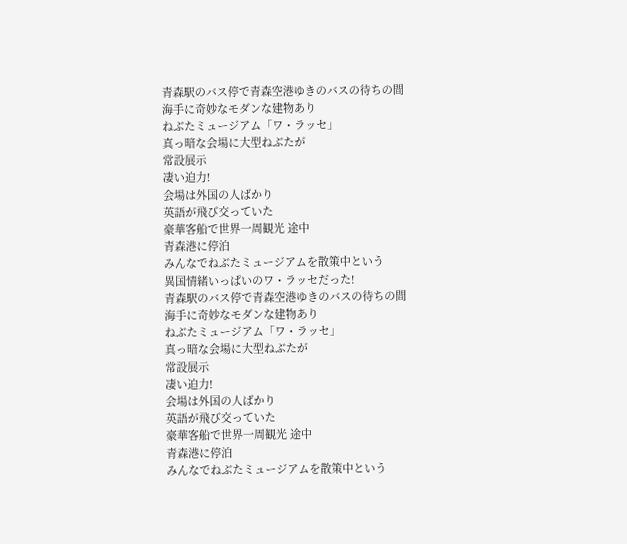青森駅のバス停で青森空港ゆきのバスの待ちの間
海手に奇妙なモダンな建物あり
ねぶたミュージアム「ワ・ラッセ」
真っ暗な会場に大型ねぶたが
常設展示
凄い迫力!
会場は外国の人ばかり
英語が飛び交っていた
豪華客船で世界一周観光 途中
青森港に停泊
みんなでねぶたミュージアムを散策中という
異国情緒いっぱいのワ・ラッセだった!
青森駅のバス停で青森空港ゆきのバスの待ちの間
海手に奇妙なモダンな建物あり
ねぶたミュージアム「ワ・ラッセ」
真っ暗な会場に大型ねぶたが
常設展示
凄い迫力!
会場は外国の人ばかり
英語が飛び交っていた
豪華客船で世界一周観光 途中
青森港に停泊
みんなでねぶたミュージアムを散策中という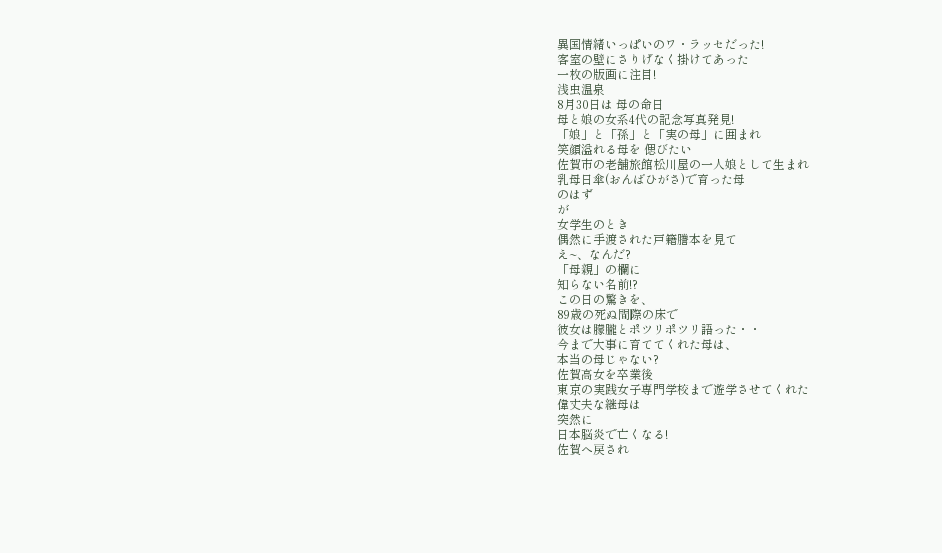異国情緒いっぱいのワ・ラッセだった!
客室の壁にさりげなく掛けてあった
一枚の版画に注目!
浅虫温泉
8月30日は 母の命日
母と娘の女系4代の記念写真発見!
「娘」と「孫」と「実の母」に囲まれ
笑顔溢れる母を 偲びたい
佐賀市の老舗旅館松川屋の一人娘として生まれ
乳母日傘(おんばひがさ)で育った母
のはず
が
女学生のとき
偶然に手渡された戸籍謄本を見て
え~、なんだ?
「母親」の欄に
知らない名前!?
この日の驚きを、
89歳の死ぬ間際の床で
彼女は朦朧とポツリポツリ語った・・
今まで大事に育ててくれた母は、
本当の母じゃない?
佐賀高女を卒業後
東京の実践女子専門学校まで遊学させてくれた
偉丈夫な継母は
突然に
日本脳炎で亡くなる!
佐賀へ戻され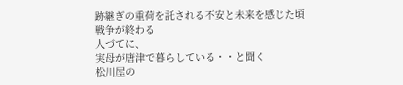跡継ぎの重荷を託される不安と未来を感じた頃
戦争が終わる
人づてに、
実母が唐津で暮らしている・・と聞く
松川屋の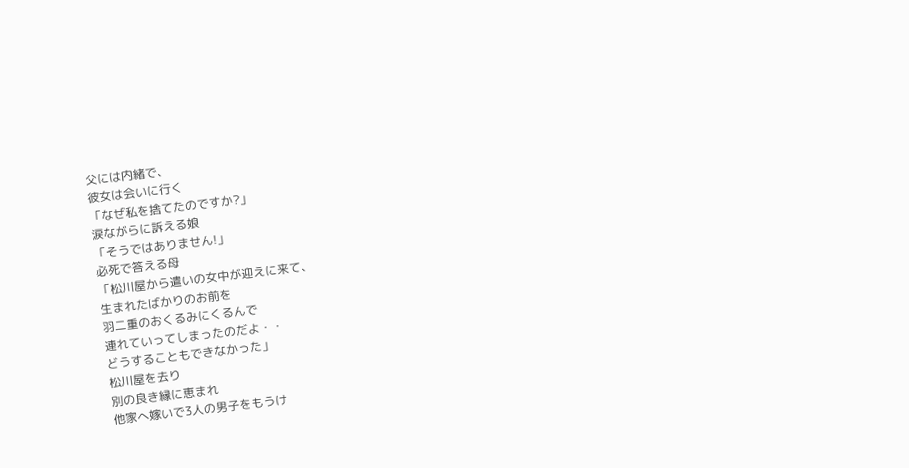父には内緒で、
彼女は会いに行く
「なぜ私を捨てたのですか?」
涙ながらに訴える娘
「そうではありません!」
必死で答える母
「松川屋から遣いの女中が迎えに来て、
生まれたばかりのお前を
羽二重のおくるみにくるんで
連れていってしまったのだよ・・
どうすることもできなかった」
松川屋を去り
別の良き縁に恵まれ
他家へ嫁いで3人の男子をもうけ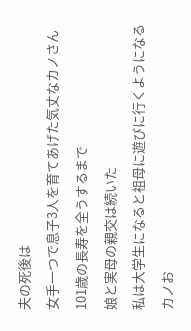夫の死後は
女手一つで息子3人を育てあげた気丈なカノさん
101歳の長寿を全うするまで
娘と実母の親交は続いた
私は大学生になると祖母に遊びに行くようになる
カノお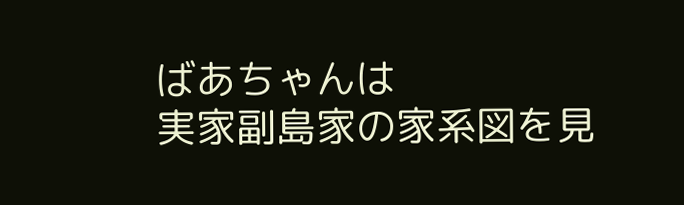ばあちゃんは
実家副島家の家系図を見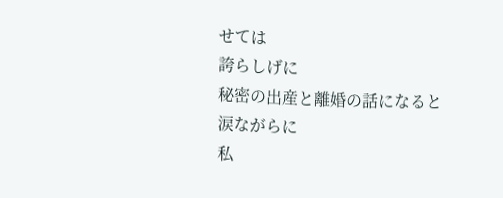せては
誇らしげに
秘密の出産と離婚の話になると
涙ながらに
私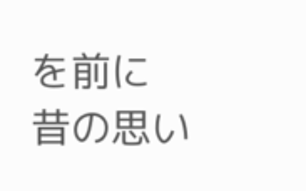を前に
昔の思い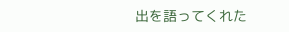出を語ってくれた